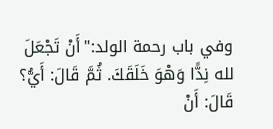وفي باب رحمة الولد:"أَنْ تَجْعَلَ لله نِدًّا وَهْوَ خَلَقَكَ. ثُمَّ قَالَ: أَيُّ؟ قَالَ: أَنْ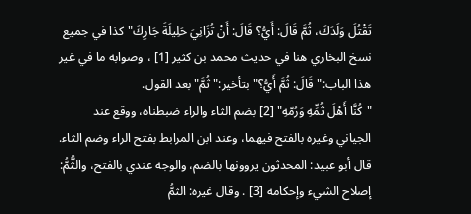تَقْتُلَ وَلَدَكَ، ثُمَّ قَالَ: أَيُّ؟ قَالَ: أَنْ تُزَانِيَ حَلِيلَةَ جَارِكَ"كذا في جميع نسخ البخاري هنا في حديث محمد بن كثير [1] ، وصوابه ما في غير هذا الباب:"قَالَ: ثُمَّ أَيُّ؟"بتأخير:"ثُمَّ"بعد القول.
"كُنَّا أَهْلَ ثُمِّهِ وَرُمّهِ" [2] بضم الثاء والراء ضبطناه، ووقع عند الجياني وغيره بالفتح فيهما، وعند ابن المرابط بفتح الراء وضم الثاء. قال أبو عبيد: المحدثون يروونها بالضم، والوجه عندي بالفتح، والثُّمُّ: إصلاح الشيء وإحكامه [3] . وقال غيره: الثمُّ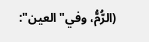(الرُّمُّ، وفي"العين":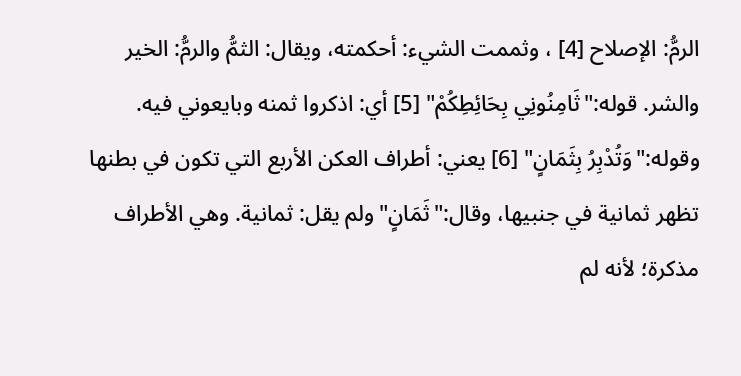الرمُّ: الإصلاح [4] ، وثممت الشيء: أحكمته، ويقال: الثمُّ والرمُّ: الخير والشر. قوله:"ثَامِنُونِي بِحَائِطِكُمْ" [5] أي: اذكروا ثمنه وبايعوني فيه.
وقوله:"وَتُدْبِرُ بِثَمَانٍ" [6] يعني: أطراف العكن الأربع التي تكون في بطنها تظهر ثمانية في جنبيها، وقال:"ثَمَانٍ"ولم يقل: ثمانية. وهي الأطراف مذكرة؛ لأنه لم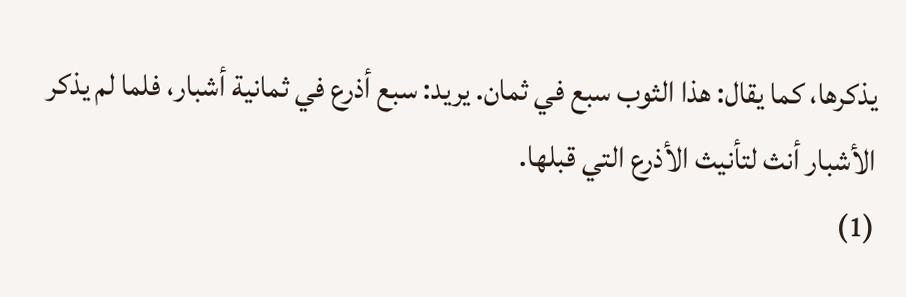يذكرها، كما يقال: هذا الثوب سبع في ثمان. يريد: سبع أذرع في ثمانية أشبار، فلما لم يذكر الأشبار أنث لتأنيث الأذرع التي قبلها.
(1)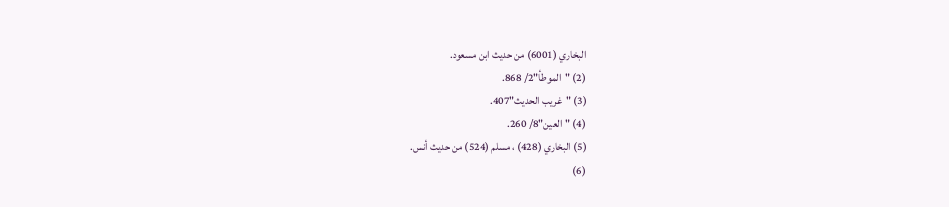البخاري (6001) من حديث ابن مسعود.
(2) "الموطأ"2/ 868.
(3) "غريب الحديث"407.
(4) "العين"8/ 260.
(5) البخاري (428) ، مسلم (524) من حديث أنس.
(6)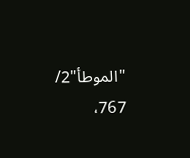"الموطأ"2/ 767،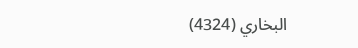البخاري (4324)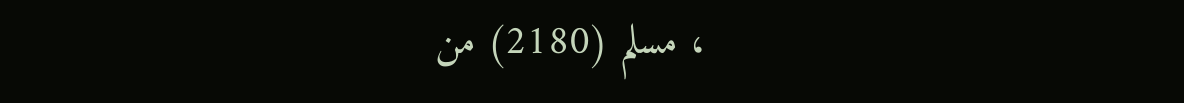، مسلم (2180) من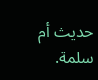حديث أم سلمة.